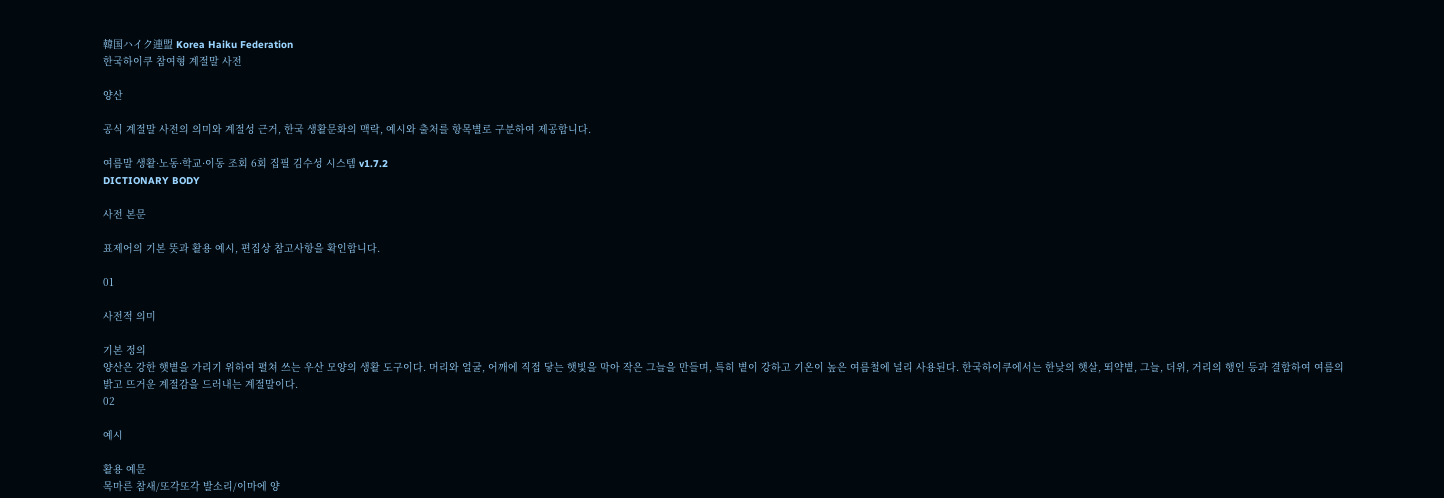韓国ハイク連盟 Korea Haiku Federation
한국하이쿠 참여형 계절말 사전

양산

공식 계절말 사전의 의미와 계절성 근거, 한국 생활문화의 맥락, 예시와 출처를 항목별로 구분하여 제공합니다.

여름말 생활·노동·학교·이동 조회 6회 집필 김수성 시스템 v1.7.2
DICTIONARY BODY

사전 본문

표제어의 기본 뜻과 활용 예시, 편집상 참고사항을 확인합니다.

01

사전적 의미

기본 정의
양산은 강한 햇볕을 가리기 위하여 펼쳐 쓰는 우산 모양의 생활 도구이다. 머리와 얼굴, 어깨에 직접 닿는 햇빛을 막아 작은 그늘을 만들며, 특히 볕이 강하고 기온이 높은 여름철에 널리 사용된다. 한국하이쿠에서는 한낮의 햇살, 뙤약볕, 그늘, 더위, 거리의 행인 등과 결합하여 여름의 밝고 뜨거운 계절감을 드러내는 계절말이다.
02

예시

활용 예문
목마른 참새/또각또각 발소리/이마에 양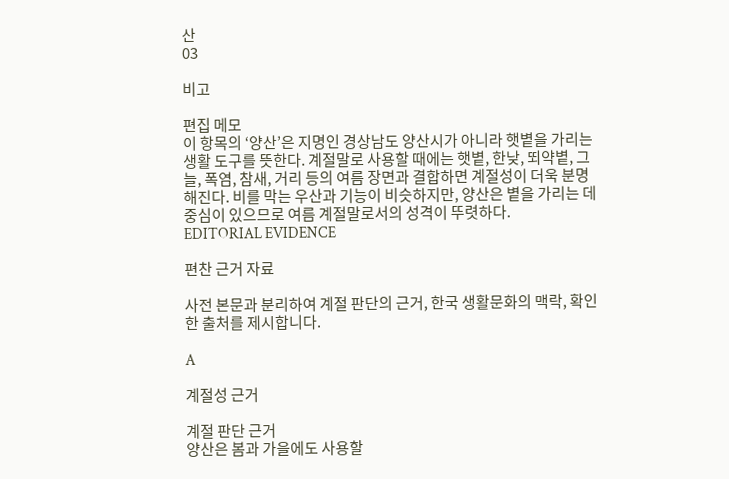산
03

비고

편집 메모
이 항목의 ‘양산’은 지명인 경상남도 양산시가 아니라 햇볕을 가리는 생활 도구를 뜻한다. 계절말로 사용할 때에는 햇볕, 한낮, 뙤약볕, 그늘, 폭염, 참새, 거리 등의 여름 장면과 결합하면 계절성이 더욱 분명해진다. 비를 막는 우산과 기능이 비슷하지만, 양산은 볕을 가리는 데 중심이 있으므로 여름 계절말로서의 성격이 뚜렷하다.
EDITORIAL EVIDENCE

편찬 근거 자료

사전 본문과 분리하여 계절 판단의 근거, 한국 생활문화의 맥락, 확인한 출처를 제시합니다.

A

계절성 근거

계절 판단 근거
양산은 봄과 가을에도 사용할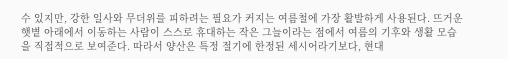수 있지만, 강한 일사와 무더위를 피하려는 필요가 커지는 여름철에 가장 활발하게 사용된다. 뜨거운 햇볕 아래에서 이동하는 사람이 스스로 휴대하는 작은 그늘이라는 점에서 여름의 기후와 생활 모습을 직접적으로 보여준다. 따라서 양산은 특정 절기에 한정된 세시어라기보다, 현대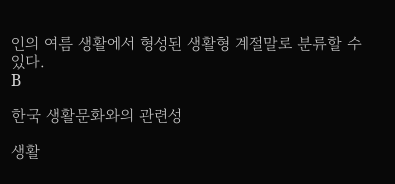인의 여름 생활에서 형성된 생활형 계절말로 분류할 수 있다.
B

한국 생활문화와의 관련성

생활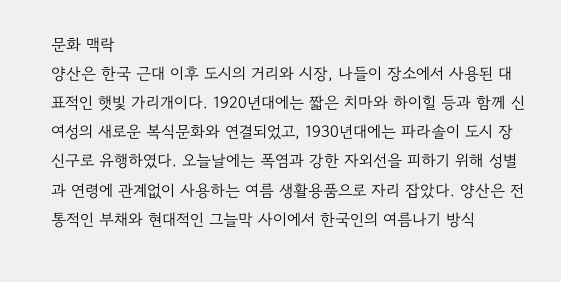문화 맥락
양산은 한국 근대 이후 도시의 거리와 시장, 나들이 장소에서 사용된 대표적인 햇빛 가리개이다. 1920년대에는 짧은 치마와 하이힐 등과 함께 신여성의 새로운 복식문화와 연결되었고, 1930년대에는 파라솔이 도시 장신구로 유행하였다. 오늘날에는 폭염과 강한 자외선을 피하기 위해 성별과 연령에 관계없이 사용하는 여름 생활용품으로 자리 잡았다. 양산은 전통적인 부채와 현대적인 그늘막 사이에서 한국인의 여름나기 방식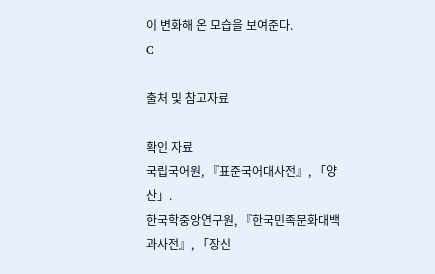이 변화해 온 모습을 보여준다.
C

출처 및 참고자료

확인 자료
국립국어원, 『표준국어대사전』, 「양산」.
한국학중앙연구원, 『한국민족문화대백과사전』, 「장신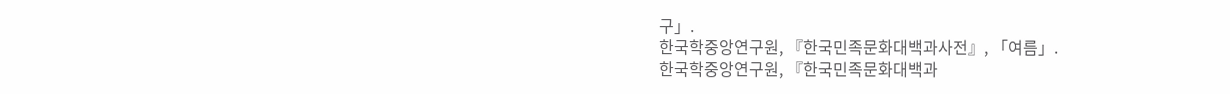구」.
한국학중앙연구원, 『한국민족문화대백과사전』, 「여름」.
한국학중앙연구원, 『한국민족문화대백과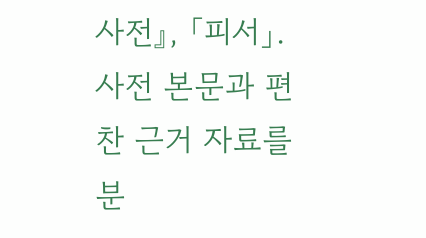사전』, 「피서」.
사전 본문과 편찬 근거 자료를 분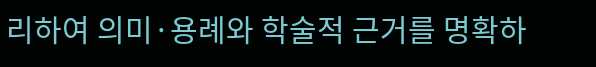리하여 의미·용례와 학술적 근거를 명확하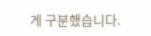게 구분했습니다.